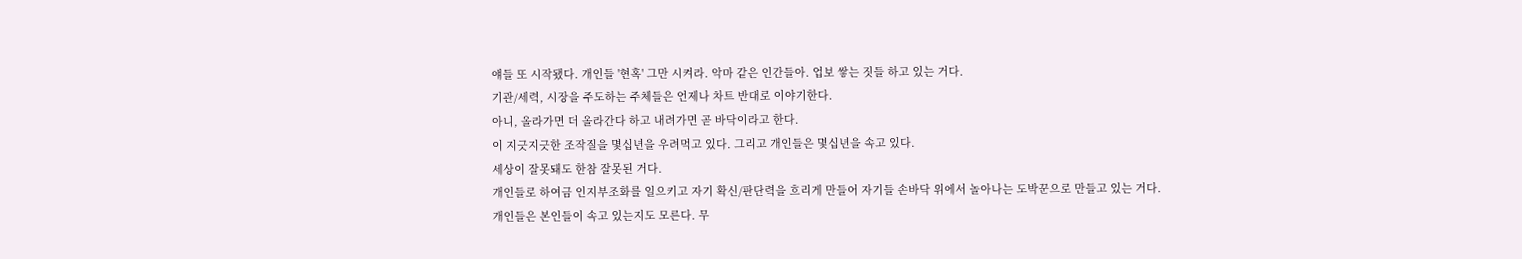얘들 또 시작됐다. 개인들 '현혹' 그만 시켜라. 악마 같은 인간들아. 업보 쌓는 짓들 하고 있는 거다.
기관/세력, 시장을 주도하는 주체들은 언제나 차트 반대로 이야기한다.
아니, 올라가면 더 올라간다 하고 내려가면 곧 바닥이라고 한다.
이 지긋지긋한 조작질을 몇십년을 우려먹고 있다. 그리고 개인들은 몇십년을 속고 있다.
세상이 잘못돼도 한참 잘못된 거다.
개인들로 하여금 인지부조화를 일으키고 자기 확신/판단력을 흐리게 만들어 자기들 손바닥 위에서 놀아나는 도박꾼으로 만들고 있는 거다.
개인들은 본인들이 속고 있는지도 모른다. 무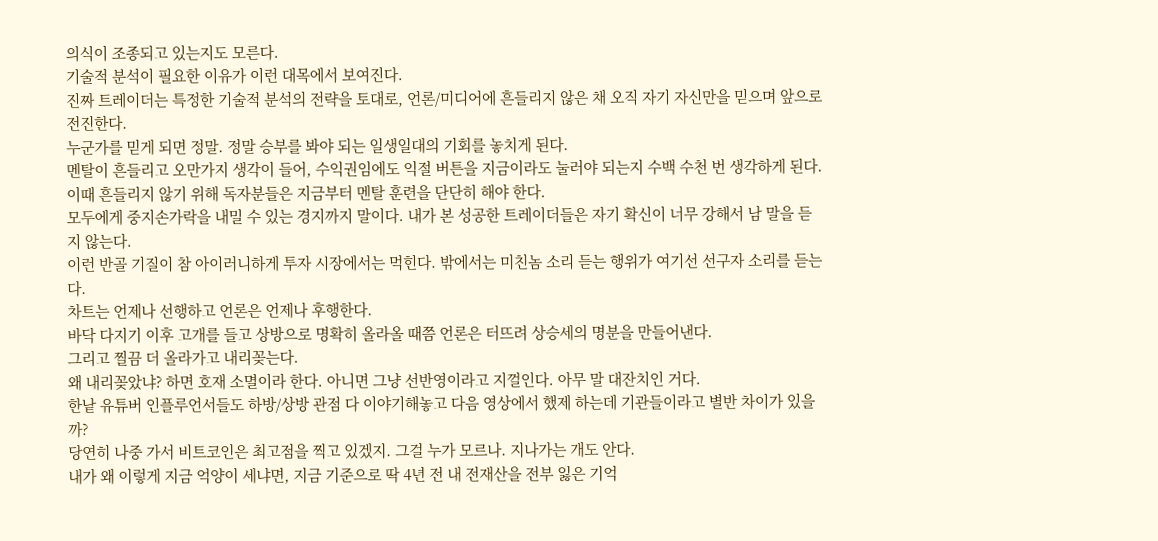의식이 조종되고 있는지도 모른다.
기술적 분석이 필요한 이유가 이런 대목에서 보여진다.
진짜 트레이더는 특정한 기술적 분석의 전략을 토대로, 언론/미디어에 흔들리지 않은 채 오직 자기 자신만을 믿으며 앞으로 전진한다.
누군가를 믿게 되면 정말. 정말 승부를 봐야 되는 일생일대의 기회를 놓치게 된다.
멘탈이 흔들리고 오만가지 생각이 들어, 수익권임에도 익절 버튼을 지금이라도 눌러야 되는지 수백 수천 번 생각하게 된다.
이때 흔들리지 않기 위해 독자분들은 지금부터 멘탈 훈련을 단단히 해야 한다.
모두에게 중지손가락을 내밀 수 있는 경지까지 말이다. 내가 본 성공한 트레이더들은 자기 확신이 너무 강해서 남 말을 듣지 않는다.
이런 반골 기질이 참 아이러니하게 투자 시장에서는 먹힌다. 밖에서는 미친놈 소리 듣는 행위가 여기선 선구자 소리를 듣는다.
차트는 언제나 선행하고 언론은 언제나 후행한다.
바닥 다지기 이후 고개를 들고 상방으로 명확히 올라올 때쯤 언론은 터뜨려 상승세의 명분을 만들어낸다.
그리고 찔끔 더 올라가고 내리꽂는다.
왜 내리꽂았냐? 하면 호재 소멸이라 한다. 아니면 그냥 선반영이라고 지껄인다. 아무 말 대잔치인 거다.
한낱 유튜버 인플루언서들도 하방/상방 관점 다 이야기해놓고 다음 영상에서 했제 하는데 기관들이라고 별반 차이가 있을까?
당연히 나중 가서 비트코인은 최고점을 찍고 있겠지. 그걸 누가 모르나. 지나가는 개도 안다.
내가 왜 이렇게 지금 억양이 세냐면, 지금 기준으로 딱 4년 전 내 전재산을 전부 잃은 기억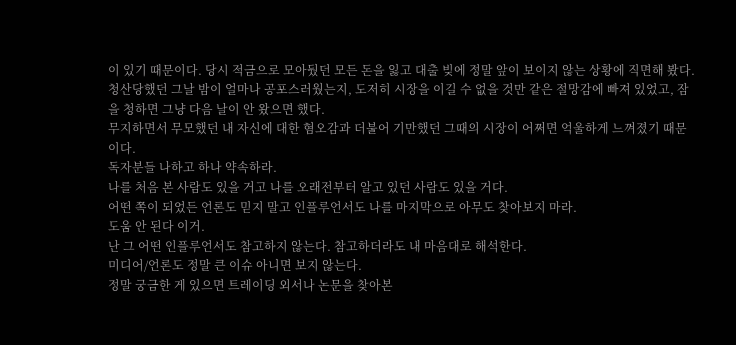이 있기 때문이다. 당시 적금으로 모아뒀던 모든 돈을 잃고 대출 빚에 정말 앞이 보이지 않는 상황에 직면해 봤다.
청산당했던 그날 밤이 얼마나 공포스러웠는지, 도저히 시장을 이길 수 없을 것만 같은 절망감에 빠져 있었고, 잠을 청하면 그냥 다음 날이 안 왔으면 했다.
무지하면서 무모했던 내 자신에 대한 혐오감과 더불어 기만했던 그때의 시장이 어쩌면 억울하게 느껴졌기 때문이다.
독자분들 나하고 하나 약속하라.
나를 처음 본 사람도 있을 거고 나를 오래전부터 알고 있던 사람도 있을 거다.
어떤 쪽이 되었든 언론도 믿지 말고 인플루언서도 나를 마지막으로 아무도 찾아보지 마라.
도움 안 된다 이거.
난 그 어떤 인플루언서도 참고하지 않는다. 참고하더라도 내 마음대로 해석한다.
미디어/언론도 정말 큰 이슈 아니면 보지 않는다.
정말 궁금한 게 있으면 트레이딩 외서나 논문을 찾아본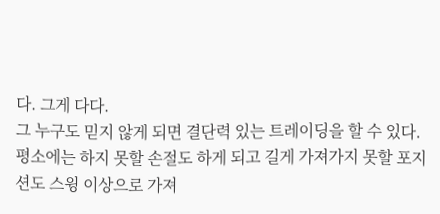다. 그게 다다.
그 누구도 믿지 않게 되면 결단력 있는 트레이딩을 할 수 있다.
평소에는 하지 못할 손절도 하게 되고 길게 가져가지 못할 포지션도 스윙 이상으로 가져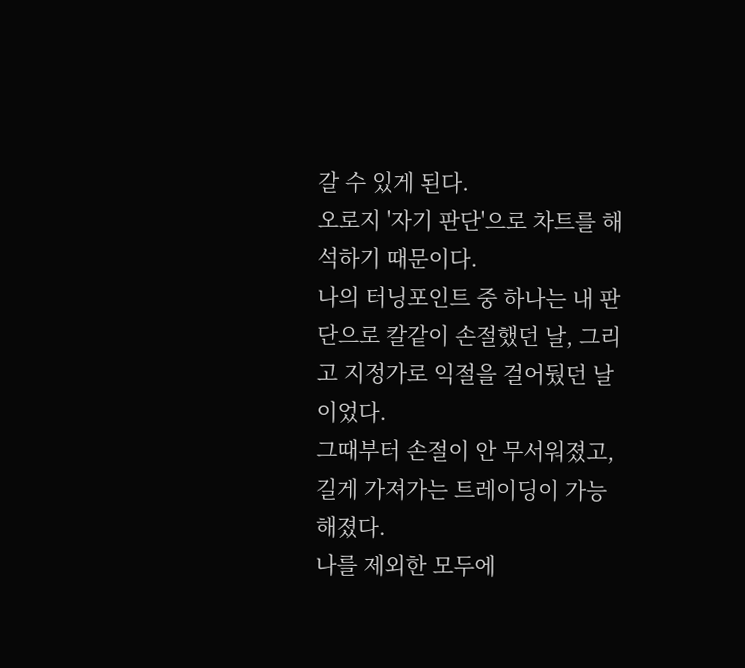갈 수 있게 된다.
오로지 '자기 판단'으로 차트를 해석하기 때문이다.
나의 터닝포인트 중 하나는 내 판단으로 칼같이 손절했던 날, 그리고 지정가로 익절을 걸어뒀던 날이었다.
그때부터 손절이 안 무서워졌고, 길게 가져가는 트레이딩이 가능해졌다.
나를 제외한 모두에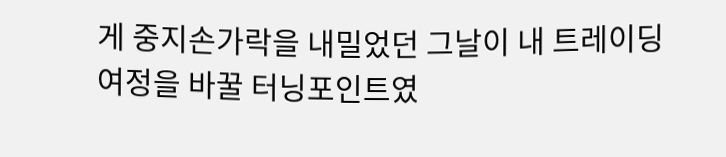게 중지손가락을 내밀었던 그날이 내 트레이딩 여정을 바꿀 터닝포인트였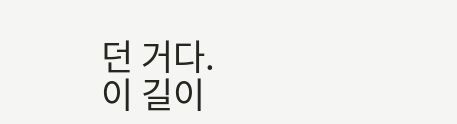던 거다.
이 길이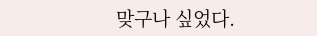맞구나 싶었다.